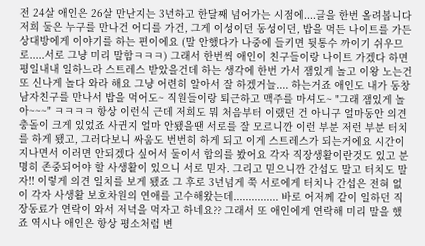전 24살 애인은 26살 만난지는 3년하고 한달째 넘어가는 시점에....글을 한번 올려봅니다 저희 둘은 누구를 만나건 어디를 가건, 그게 이성이던 동성이던, 밥을 먹든 나이트를 가든 상대방에게 이야기를 하는 편이에요 (말 안했다가 나중에 들키면 뒷통수 까이기 쉬우므로.....서로 그냥 미리 말함ㅋㅋㅋ) 그래서 한번씩 애인이 친구들이랑 나이트 가겠다 하면 평일내내 일하느라 스트레스 받았을건데 하는 생각에 한번 가서 잼있게 놀고 이왕 노는건 또 신나게 놀다 와라 해요 그냥 어련히 알아서 잘 하겠거늘.... 하는거죠 애인도 내가 동창 남자친구를 만나서 밥을 먹어도~ 직원들이랑 퇴근하고 맥주를 마셔도~ "그래 잼있게 놀아~~~" ㅋㅋㅋㅋ 항상 이런식 근데 저희도 뭐 처음부터 이랬던 건 아니구 얼마동안 의견충돌이 크게 있었죠 사귄지 얼마 안됐을땐 서로를 잘 모르니깐 이런 부분 저런 부분 터치를 하게 됐고, 그러다보니 싸움도 번번히 하게 되고 이게 스트레스가 되는거에요 시간이 지나면서 이러면 안되겠다 싶어서 둘이서 합의를 봤어요 각자 직장생활이란것도 있고 분명히 존중되어야 할 사생활이 있으니 서로 믿자. 그리고 믿으니깐 간섭도 말고 터치도 말자!! 이렇게 의견 일치를 보게 됐죠 그 후로 3년넘게 쭉 서로에게 터치나 간섭은 전혀 없이 각자 사생활 보호차원의 연애를 고수해왔는데............... 바로 어저께 같이 일하던 직장동료가 연락이 와서 저녁을 먹자고 하네요?? 그래서 또 애인에게 연락해 미리 말을 했죠 역시나 애인은 항상 평소처럼 변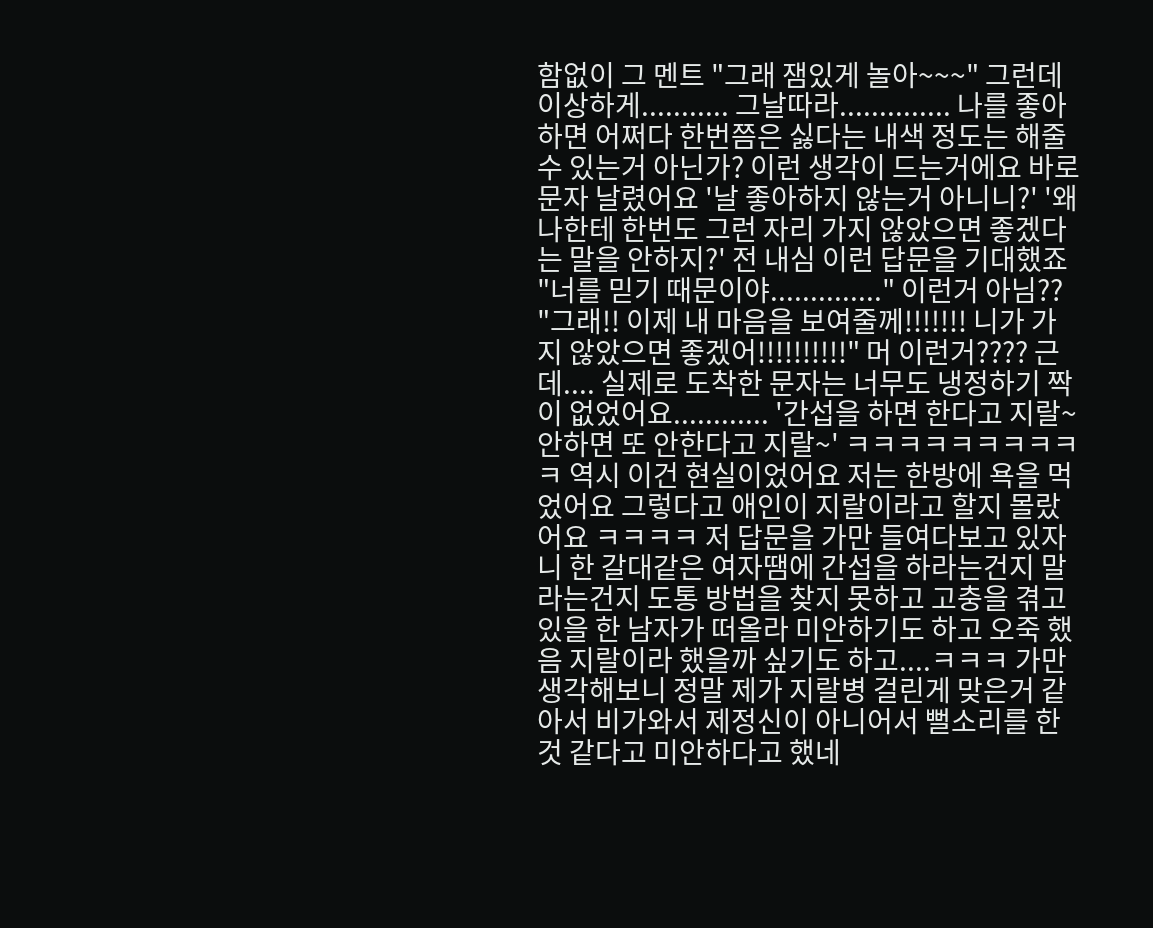함없이 그 멘트 "그래 잼있게 놀아~~~" 그런데 이상하게........... 그날따라.............. 나를 좋아하면 어쩌다 한번쯤은 싫다는 내색 정도는 해줄 수 있는거 아닌가? 이런 생각이 드는거에요 바로 문자 날렸어요 '날 좋아하지 않는거 아니니?' '왜 나한테 한번도 그런 자리 가지 않았으면 좋겠다는 말을 안하지?' 전 내심 이런 답문을 기대했죠 "너를 믿기 때문이야.............." 이런거 아님?? "그래!! 이제 내 마음을 보여줄께!!!!!!! 니가 가지 않았으면 좋겠어!!!!!!!!!!" 머 이런거???? 근데.... 실제로 도착한 문자는 너무도 냉정하기 짝이 없었어요............ '간섭을 하면 한다고 지랄~ 안하면 또 안한다고 지랄~' ㅋㅋㅋㅋㅋㅋㅋㅋㅋㅋ 역시 이건 현실이었어요 저는 한방에 욕을 먹었어요 그렇다고 애인이 지랄이라고 할지 몰랐어요 ㅋㅋㅋㅋ 저 답문을 가만 들여다보고 있자니 한 갈대같은 여자땜에 간섭을 하라는건지 말라는건지 도통 방법을 찾지 못하고 고충을 겪고있을 한 남자가 떠올라 미안하기도 하고 오죽 했음 지랄이라 했을까 싶기도 하고....ㅋㅋㅋ 가만 생각해보니 정말 제가 지랄병 걸린게 맞은거 같아서 비가와서 제정신이 아니어서 뻘소리를 한것 같다고 미안하다고 했네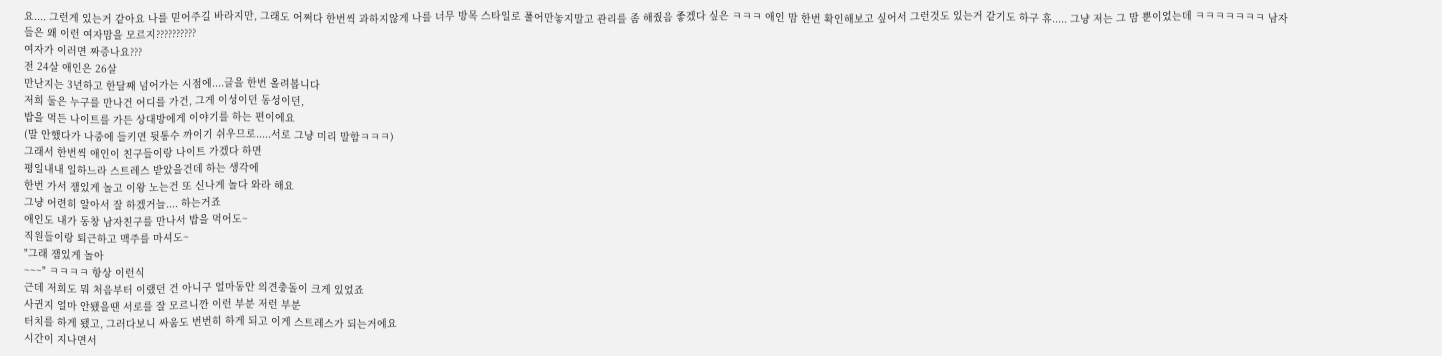요.... 그런게 있는거 같아요 나를 믿어주길 바라지만, 그래도 어쩌다 한번씩 과하지않게 나를 너무 방목 스타일로 풀어만놓지말고 관리를 좀 해줬음 좋겠다 싶은 ㅋㅋㅋ 애인 맘 한번 확인해보고 싶어서 그런것도 있는거 같기도 하구 휴..... 그냥 저는 그 맘 뿐이었는데 ㅋㅋㅋㅋㅋㅋㅋ 남자들은 왜 이런 여자맘을 모르지??????????
여자가 이러면 짜증나요???
전 24살 애인은 26살
만난지는 3년하고 한달째 넘어가는 시점에....글을 한번 올려봅니다
저희 둘은 누구를 만나건 어디를 가건, 그게 이성이던 동성이던,
밥을 먹든 나이트를 가든 상대방에게 이야기를 하는 편이에요
(말 안했다가 나중에 들키면 뒷통수 까이기 쉬우므로.....서로 그냥 미리 말함ㅋㅋㅋ)
그래서 한번씩 애인이 친구들이랑 나이트 가겠다 하면
평일내내 일하느라 스트레스 받았을건데 하는 생각에
한번 가서 잼있게 놀고 이왕 노는건 또 신나게 놀다 와라 해요
그냥 어련히 알아서 잘 하겠거늘.... 하는거죠
애인도 내가 동창 남자친구를 만나서 밥을 먹어도~
직원들이랑 퇴근하고 맥주를 마셔도~
"그래 잼있게 놀아
~~~" ㅋㅋㅋㅋ 항상 이런식
근데 저희도 뭐 처음부터 이랬던 건 아니구 얼마동안 의견충돌이 크게 있었죠
사귄지 얼마 안됐을땐 서로를 잘 모르니깐 이런 부분 저런 부분
터치를 하게 됐고, 그러다보니 싸움도 번번히 하게 되고 이게 스트레스가 되는거에요
시간이 지나면서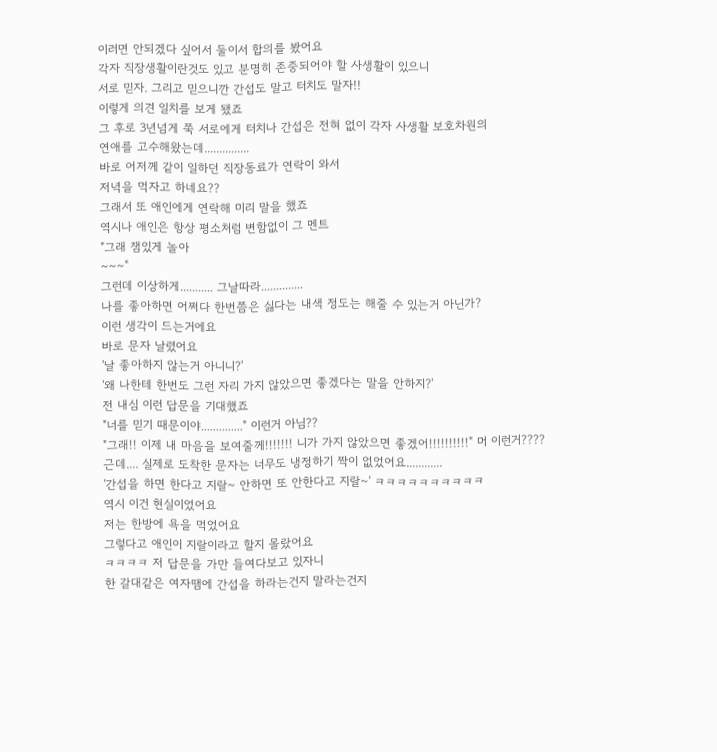이러면 안되겠다 싶어서 둘이서 합의를 봤어요
각자 직장생활이란것도 있고 분명히 존중되어야 할 사생활이 있으니
서로 믿자. 그리고 믿으니깐 간섭도 말고 터치도 말자!!
이렇게 의견 일치를 보게 됐죠
그 후로 3년넘게 쭉 서로에게 터치나 간섭은 전혀 없이 각자 사생활 보호차원의
연애를 고수해왔는데...............
바로 어저께 같이 일하던 직장동료가 연락이 와서
저녁을 먹자고 하네요??
그래서 또 애인에게 연락해 미리 말을 했죠
역시나 애인은 항상 평소처럼 변함없이 그 멘트
"그래 잼있게 놀아
~~~"
그런데 이상하게........... 그날따라..............
나를 좋아하면 어쩌다 한번쯤은 싫다는 내색 정도는 해줄 수 있는거 아닌가?
이런 생각이 드는거에요
바로 문자 날렸어요
'날 좋아하지 않는거 아니니?'
'왜 나한테 한번도 그런 자리 가지 않았으면 좋겠다는 말을 안하지?'
전 내심 이런 답문을 기대했죠
"너를 믿기 때문이야.............." 이런거 아님??
"그래!! 이제 내 마음을 보여줄께!!!!!!! 니가 가지 않았으면 좋겠어!!!!!!!!!!" 머 이런거????
근데.... 실제로 도착한 문자는 너무도 냉정하기 짝이 없었어요............
'간섭을 하면 한다고 지랄~ 안하면 또 안한다고 지랄~' ㅋㅋㅋㅋㅋㅋㅋㅋㅋㅋ
역시 이건 현실이었어요
저는 한방에 욕을 먹었어요
그렇다고 애인이 지랄이라고 할지 몰랐어요
ㅋㅋㅋㅋ 저 답문을 가만 들여다보고 있자니
한 갈대같은 여자땜에 간섭을 하라는건지 말라는건지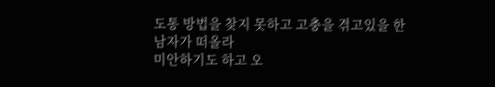도통 방법을 찾지 못하고 고충을 겪고있을 한 남자가 떠올라
미안하기도 하고 오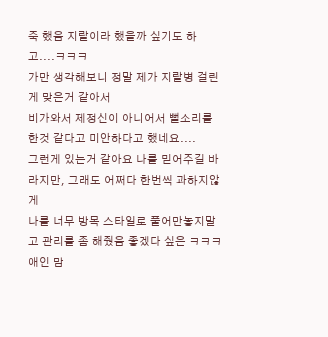죽 했음 지랄이라 했을까 싶기도 하고....ㅋㅋㅋ
가만 생각해보니 정말 제가 지랄병 걸린게 맞은거 같아서
비가와서 제정신이 아니어서 뻘소리를 한것 같다고 미안하다고 했네요....
그런게 있는거 같아요 나를 믿어주길 바라지만, 그래도 어쩌다 한번씩 과하지않게
나를 너무 방목 스타일로 풀어만놓지말고 관리를 좀 해줬음 좋겠다 싶은 ㅋㅋㅋ
애인 맘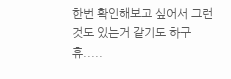한번 확인해보고 싶어서 그런것도 있는거 같기도 하구 휴.....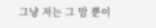그냥 저는 그 맘 뿐이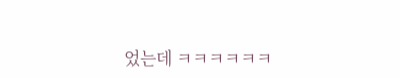었는데 ㅋㅋㅋㅋㅋㅋ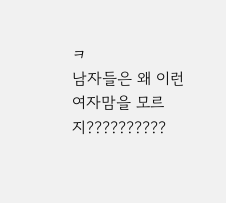ㅋ
남자들은 왜 이런 여자맘을 모르지??????????